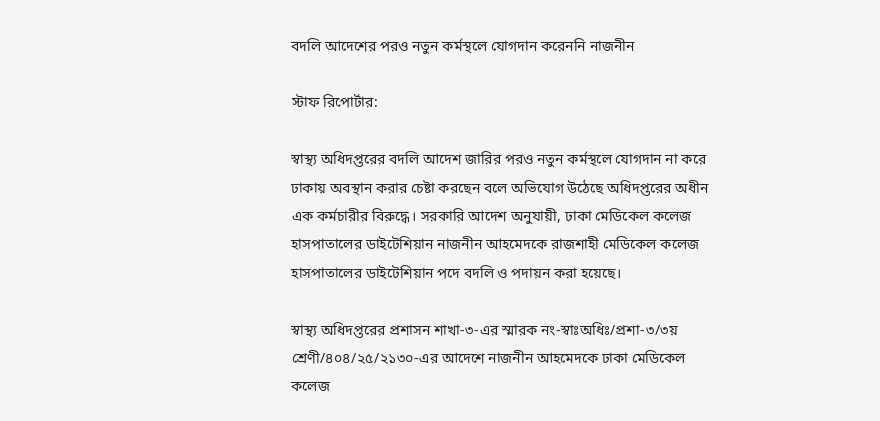বদলি আদেশের পরও নতুন কর্মস্থলে যোগদান করেননি নাজনীন

স্টাফ রিপোর্টার:

স্বাস্থ্য অধিদপ্তরের বদলি আদেশ জারির পরও নতুন কর্মস্থলে যোগদান না করে ঢাকায় অবস্থান করার চেষ্টা করছেন বলে অভিযোগ উঠেছে অধিদপ্তরের অধীন এক কর্মচারীর বিরুদ্ধে। সরকারি আদেশ অনুযায়ী, ঢাকা মেডিকেল কলেজ হাসপাতালের ডাইটেশিয়ান নাজনীন আহমেদকে রাজশাহী মেডিকেল কলেজ হাসপাতালের ডাইটেশিয়ান পদে বদলি ও পদায়ন করা হয়েছে।

স্বাস্থ্য অধিদপ্তরের প্রশাসন শাখা-৩-এর স্মারক নং-স্বাঃঅধিঃ/প্রশা-৩/৩য় শ্রেণী/৪০৪/২৫/২১৩০-এর আদেশে নাজনীন আহমেদকে ঢাকা মেডিকেল কলেজ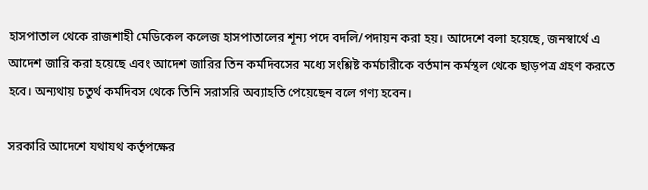হাসপাতাল থেকে রাজশাহী মেডিকেল কলেজ হাসপাতালের শূন্য পদে বদলি/পদায়ন করা হয়। আদেশে বলা হয়েছে, জনস্বার্থে এ আদেশ জারি করা হয়েছে এবং আদেশ জারির তিন কর্মদিবসের মধ্যে সংশ্লিষ্ট কর্মচারীকে বর্তমান কর্মস্থল থেকে ছাড়পত্র গ্রহণ করতে হবে। অন্যথায় চতুর্থ কর্মদিবস থেকে তিনি সরাসরি অব্যাহতি পেয়েছেন বলে গণ্য হবেন।

সরকারি আদেশে যথাযথ কর্তৃপক্ষের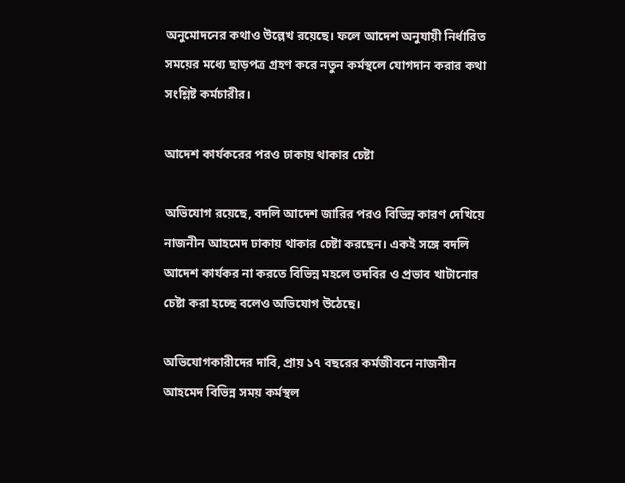অনুমোদনের কথাও উল্লেখ রয়েছে। ফলে আদেশ অনুযায়ী নির্ধারিত সময়ের মধ্যে ছাড়পত্র গ্রহণ করে নতুন কর্মস্থলে যোগদান করার কথা সংশ্লিষ্ট কর্মচারীর।

আদেশ কার্যকরের পরও ঢাকায় থাকার চেষ্টা

অভিযোগ রয়েছে, বদলি আদেশ জারির পরও বিভিন্ন কারণ দেখিয়ে নাজনীন আহমেদ ঢাকায় থাকার চেষ্টা করছেন। একই সঙ্গে বদলি আদেশ কার্যকর না করতে বিভিন্ন মহলে তদবির ও প্রভাব খাটানোর চেষ্টা করা হচ্ছে বলেও অভিযোগ উঠেছে।

অভিযোগকারীদের দাবি, প্রায় ১৭ বছরের কর্মজীবনে নাজনীন আহমেদ বিভিন্ন সময় কর্মস্থল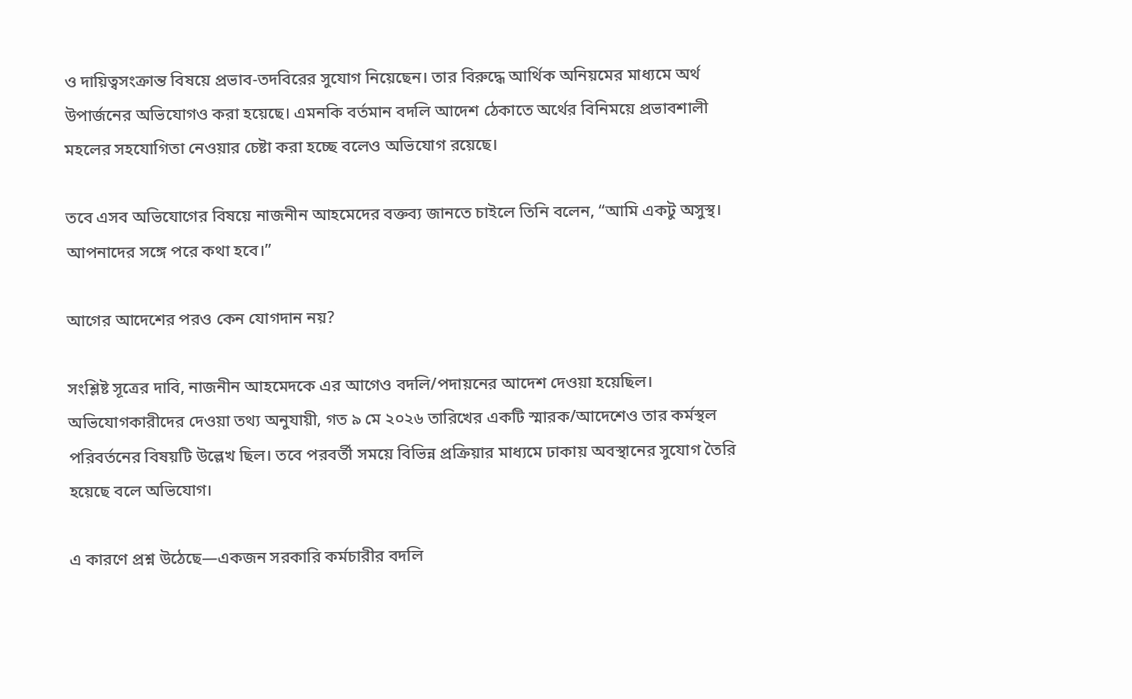ও দায়িত্বসংক্রান্ত বিষয়ে প্রভাব-তদবিরের সুযোগ নিয়েছেন। তার বিরুদ্ধে আর্থিক অনিয়মের মাধ্যমে অর্থ উপার্জনের অভিযোগও করা হয়েছে। এমনকি বর্তমান বদলি আদেশ ঠেকাতে অর্থের বিনিময়ে প্রভাবশালী মহলের সহযোগিতা নেওয়ার চেষ্টা করা হচ্ছে বলেও অভিযোগ রয়েছে।

তবে এসব অভিযোগের বিষয়ে নাজনীন আহমেদের বক্তব্য জানতে চাইলে তিনি বলেন, “আমি একটু অসুস্থ। আপনাদের সঙ্গে পরে কথা হবে।”

আগের আদেশের পরও কেন যোগদান নয়?

সংশ্লিষ্ট সূত্রের দাবি, নাজনীন আহমেদকে এর আগেও বদলি/পদায়নের আদেশ দেওয়া হয়েছিল। অভিযোগকারীদের দেওয়া তথ্য অনুযায়ী, গত ৯ মে ২০২৬ তারিখের একটি স্মারক/আদেশেও তার কর্মস্থল পরিবর্তনের বিষয়টি উল্লেখ ছিল। তবে পরবর্তী সময়ে বিভিন্ন প্রক্রিয়ার মাধ্যমে ঢাকায় অবস্থানের সুযোগ তৈরি হয়েছে বলে অভিযোগ।

এ কারণে প্রশ্ন উঠেছে—একজন সরকারি কর্মচারীর বদলি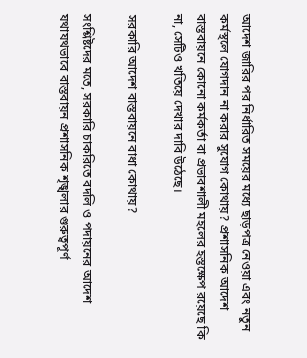আদেশ জারির পর নির্ধারিত সময়ের মধ্যে ছাড়পত্র নেওয়া এবং নতুন কর্মস্থলে যোগদান না করার সুযোগ কোথায়? প্রশাসনিক আদেশ বাস্তবায়নে কোনো কর্মকর্তা বা প্রভাবশালী মহলের হস্তক্ষেপ রয়েছে কি না, সেটিও খতিয়ে দেখার দাবি উঠেছে।

সরকারি আদেশ বাস্তবায়নে বাধা কোথায়?

সংশ্লিষ্টদের মতে, সরকারি চাকরিতে বদলি ও পদায়নের আদেশ যথাযথভাবে বাস্তবায়ন প্রশাসনিক শৃঙ্খলার গুরুত্বপূর্ণ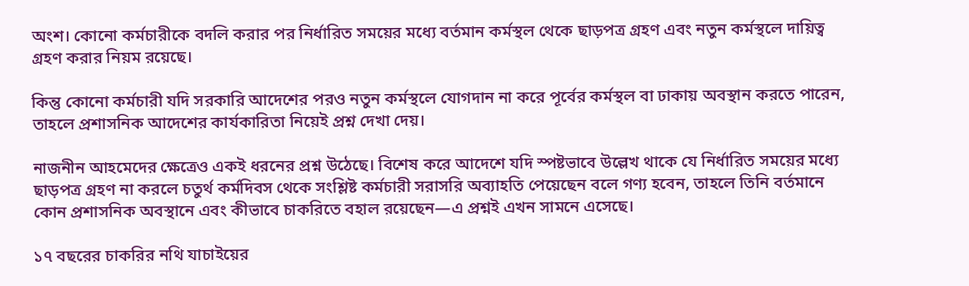অংশ। কোনো কর্মচারীকে বদলি করার পর নির্ধারিত সময়ের মধ্যে বর্তমান কর্মস্থল থেকে ছাড়পত্র গ্রহণ এবং নতুন কর্মস্থলে দায়িত্ব গ্রহণ করার নিয়ম রয়েছে।

কিন্তু কোনো কর্মচারী যদি সরকারি আদেশের পরও নতুন কর্মস্থলে যোগদান না করে পূর্বের কর্মস্থল বা ঢাকায় অবস্থান করতে পারেন, তাহলে প্রশাসনিক আদেশের কার্যকারিতা নিয়েই প্রশ্ন দেখা দেয়।

নাজনীন আহমেদের ক্ষেত্রেও একই ধরনের প্রশ্ন উঠেছে। বিশেষ করে আদেশে যদি স্পষ্টভাবে উল্লেখ থাকে যে নির্ধারিত সময়ের মধ্যে ছাড়পত্র গ্রহণ না করলে চতুর্থ কর্মদিবস থেকে সংশ্লিষ্ট কর্মচারী সরাসরি অব্যাহতি পেয়েছেন বলে গণ্য হবেন, তাহলে তিনি বর্তমানে কোন প্রশাসনিক অবস্থানে এবং কীভাবে চাকরিতে বহাল রয়েছেন—এ প্রশ্নই এখন সামনে এসেছে।

১৭ বছরের চাকরির নথি যাচাইয়ের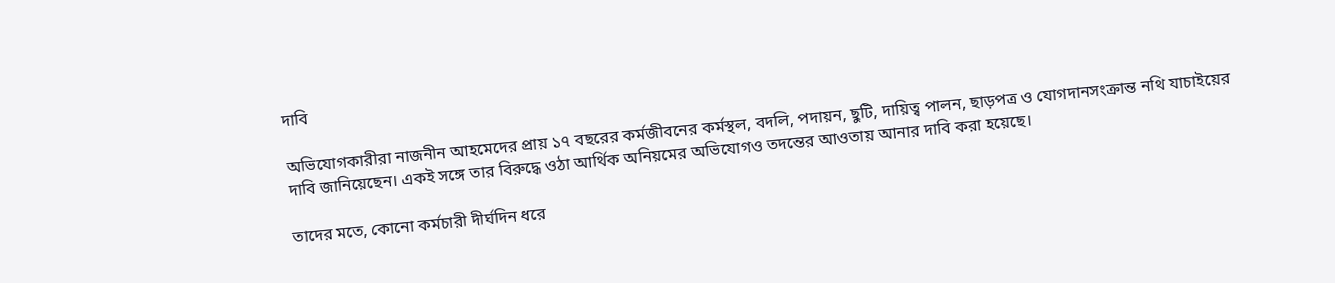দাবি

অভিযোগকারীরা নাজনীন আহমেদের প্রায় ১৭ বছরের কর্মজীবনের কর্মস্থল, বদলি, পদায়ন, ছুটি, দায়িত্ব পালন, ছাড়পত্র ও যোগদানসংক্রান্ত নথি যাচাইয়ের দাবি জানিয়েছেন। একই সঙ্গে তার বিরুদ্ধে ওঠা আর্থিক অনিয়মের অভিযোগও তদন্তের আওতায় আনার দাবি করা হয়েছে।

তাদের মতে, কোনো কর্মচারী দীর্ঘদিন ধরে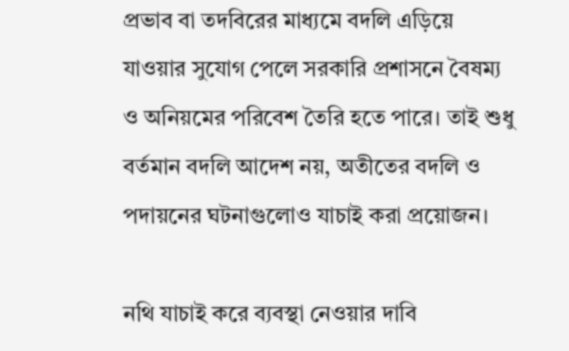প্রভাব বা তদবিরের মাধ্যমে বদলি এড়িয়ে যাওয়ার সুযোগ পেলে সরকারি প্রশাসনে বৈষম্য ও অনিয়মের পরিবেশ তৈরি হতে পারে। তাই শুধু বর্তমান বদলি আদেশ নয়, অতীতের বদলি ও পদায়নের ঘটনাগুলোও যাচাই করা প্রয়োজন।

নথি যাচাই করে ব্যবস্থা নেওয়ার দাবি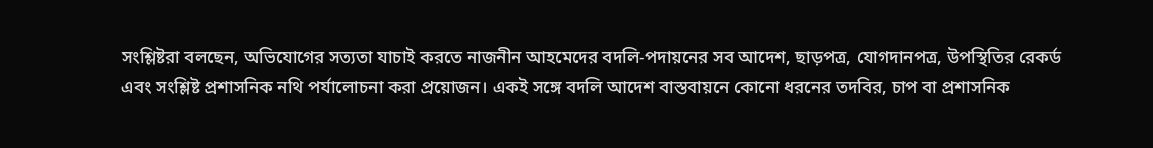সংশ্লিষ্টরা বলছেন, অভিযোগের সত্যতা যাচাই করতে নাজনীন আহমেদের বদলি-পদায়নের সব আদেশ, ছাড়পত্র, যোগদানপত্র, উপস্থিতির রেকর্ড এবং সংশ্লিষ্ট প্রশাসনিক নথি পর্যালোচনা করা প্রয়োজন। একই সঙ্গে বদলি আদেশ বাস্তবায়নে কোনো ধরনের তদবির, চাপ বা প্রশাসনিক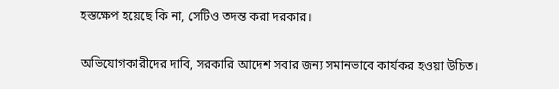হস্তক্ষেপ হয়েছে কি না, সেটিও তদন্ত করা দরকার।

অভিযোগকারীদের দাবি, সরকারি আদেশ সবার জন্য সমানভাবে কার্যকর হওয়া উচিত।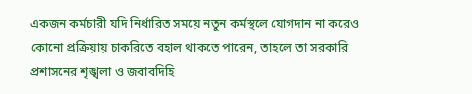একজন কর্মচারী যদি নির্ধারিত সময়ে নতুন কর্মস্থলে যোগদান না করেও কোনো প্রক্রিয়ায় চাকরিতে বহাল থাকতে পারেন, তাহলে তা সরকারি প্রশাসনের শৃঙ্খলা ও জবাবদিহি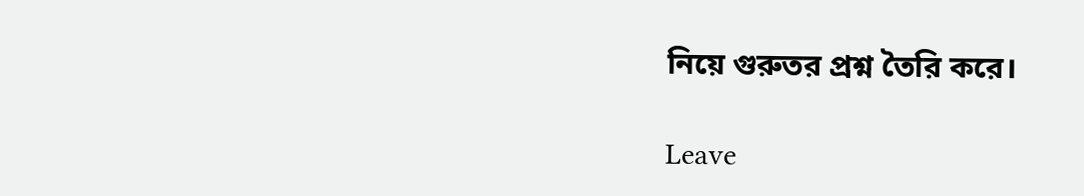নিয়ে গুরুতর প্রশ্ন তৈরি করে।

Leave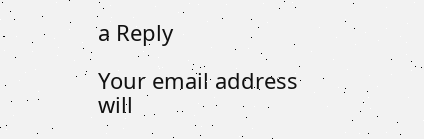a Reply

Your email address will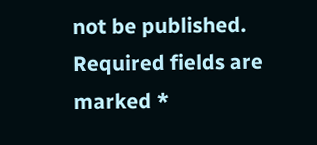not be published. Required fields are marked *